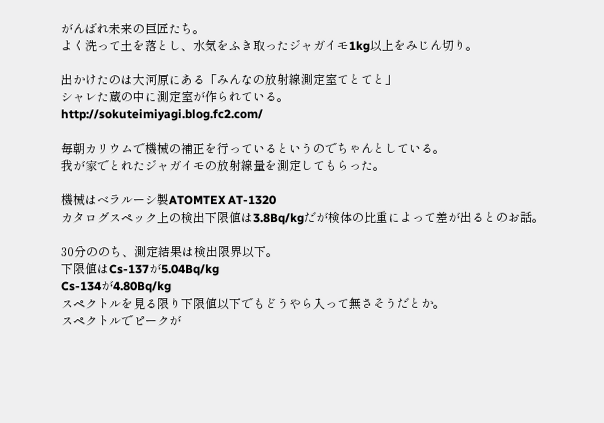がんばれ未来の巨匠たち。
よく洗って土を落とし、水気をふき取ったジャガイモ1kg以上をみじん切り。

出かけたのは大河原にある「みんなの放射線測定室てとてと」
シャレた蔵の中に測定室が作られている。
http://sokuteimiyagi.blog.fc2.com/

毎朝カリウムで機械の補正を行っているというのでちゃんとしている。
我が家でとれたジャガイモの放射線量を測定してもらった。

機械はベラルーシ製ATOMTEX AT-1320
カタログスペック上の検出下限値は3.8Bq/kgだが検体の比重によって差が出るとのお話。

30分ののち、測定結果は検出限界以下。
下限値はCs-137が5.04Bq/kg
Cs-134が4.80Bq/kg
スペクトルを見る限り下限値以下でもどうやら入って無さそうだとか。
スペクトルでピークが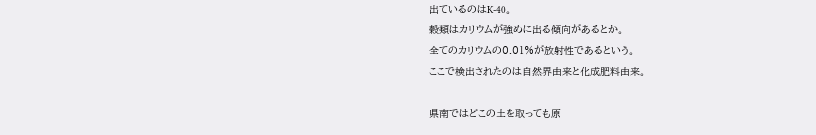出ているのはK-40。
穀類はカリウムが強めに出る傾向があるとか。
全てのカリウムの0.01%が放射性であるという。
ここで検出されたのは自然界由来と化成肥料由来。

県南ではどこの土を取っても原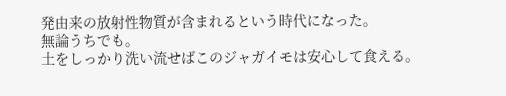発由来の放射性物質が含まれるという時代になった。
無論うちでも。
土をしっかり洗い流せばこのジャガイモは安心して食える。